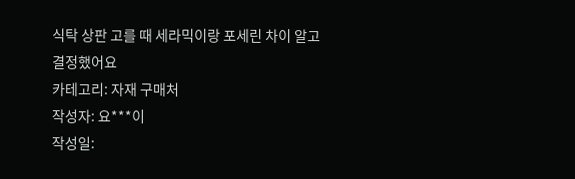식탁 상판 고를 때 세라믹이랑 포세린 차이 알고 결정했어요
카테고리: 자재 구매처
작성자: 요***이
작성일: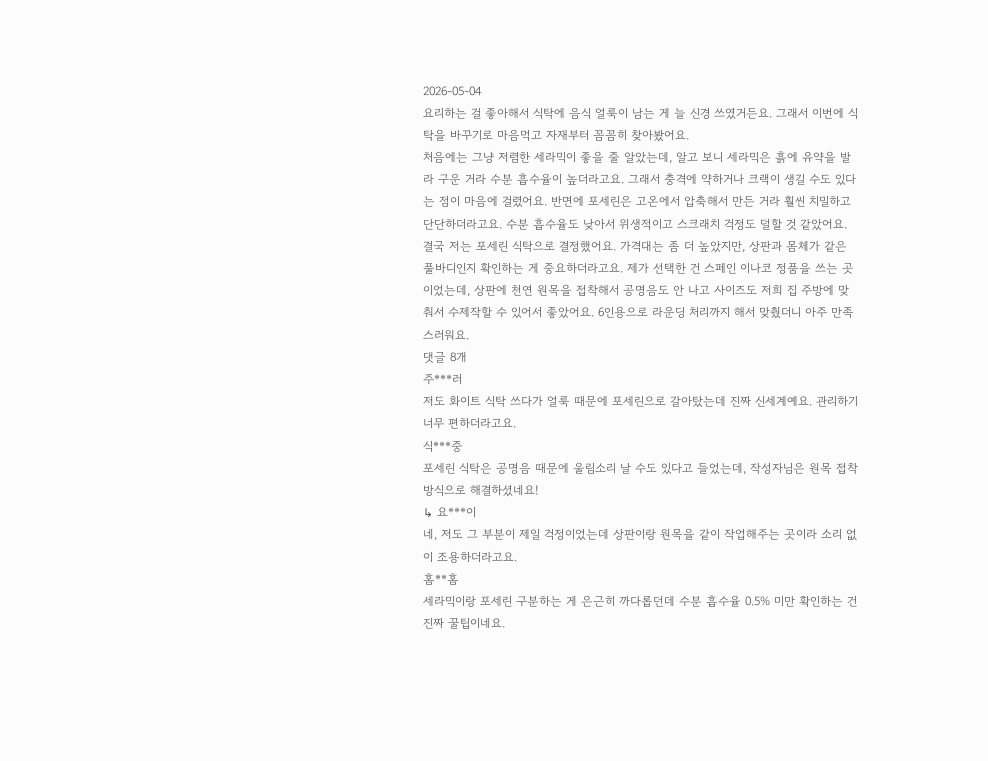2026-05-04
요리하는 걸 좋아해서 식탁에 음식 얼룩이 남는 게 늘 신경 쓰였거든요. 그래서 이번에 식탁을 바꾸기로 마음먹고 자재부터 꼼꼼히 찾아봤어요.
처음에는 그냥 저렴한 세라믹이 좋을 줄 알았는데, 알고 보니 세라믹은 흙에 유약을 발라 구운 거라 수분 흡수율이 높더라고요. 그래서 충격에 약하거나 크랙이 생길 수도 있다는 점이 마음에 걸렸어요. 반면에 포세린은 고온에서 압축해서 만든 거라 훨씬 치밀하고 단단하더라고요. 수분 흡수율도 낮아서 위생적이고 스크래치 걱정도 덜할 것 같았어요.
결국 저는 포세린 식탁으로 결정했어요. 가격대는 좀 더 높았지만, 상판과 몸체가 같은 풀바디인지 확인하는 게 중요하더라고요. 제가 선택한 건 스페인 이나코 정품을 쓰는 곳이었는데, 상판에 천연 원목을 접착해서 공명음도 안 나고 사이즈도 저희 집 주방에 맞춰서 수제작할 수 있어서 좋았어요. 6인용으로 라운딩 처리까지 해서 맞췄더니 아주 만족스러워요.
댓글 8개
주***러
저도 화이트 식탁 쓰다가 얼룩 때문에 포세린으로 갈아탔는데 진짜 신세계예요. 관리하기 너무 편하더라고요.
식***중
포세린 식탁은 공명음 때문에 울림소리 날 수도 있다고 들었는데, 작성자님은 원목 접착 방식으로 해결하셨네요!
↳ 요***이
네, 저도 그 부분이 제일 걱정이었는데 상판이랑 원목을 같이 작업해주는 곳이라 소리 없이 조용하더라고요.
홈**홈
세라믹이랑 포세린 구분하는 게 은근히 까다롭던데 수분 흡수율 0.5% 미만 확인하는 건 진짜 꿀팁이네요.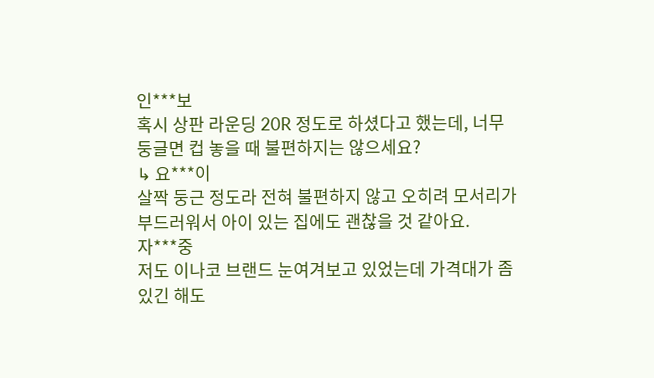인***보
혹시 상판 라운딩 20R 정도로 하셨다고 했는데, 너무 둥글면 컵 놓을 때 불편하지는 않으세요?
↳ 요***이
살짝 둥근 정도라 전혀 불편하지 않고 오히려 모서리가 부드러워서 아이 있는 집에도 괜찮을 것 같아요.
자***중
저도 이나코 브랜드 눈여겨보고 있었는데 가격대가 좀 있긴 해도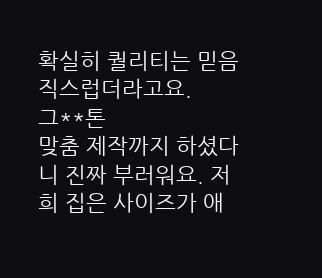확실히 퀄리티는 믿음직스럽더라고요.
그**톤
맞춤 제작까지 하셨다니 진짜 부러워요. 저희 집은 사이즈가 애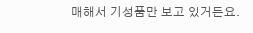매해서 기성품만 보고 있거든요.